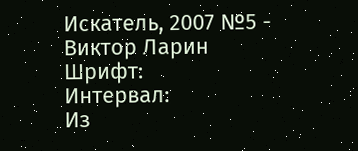Искатель, 2007 №5 - Виктор Ларин
Шрифт:
Интервал:
Из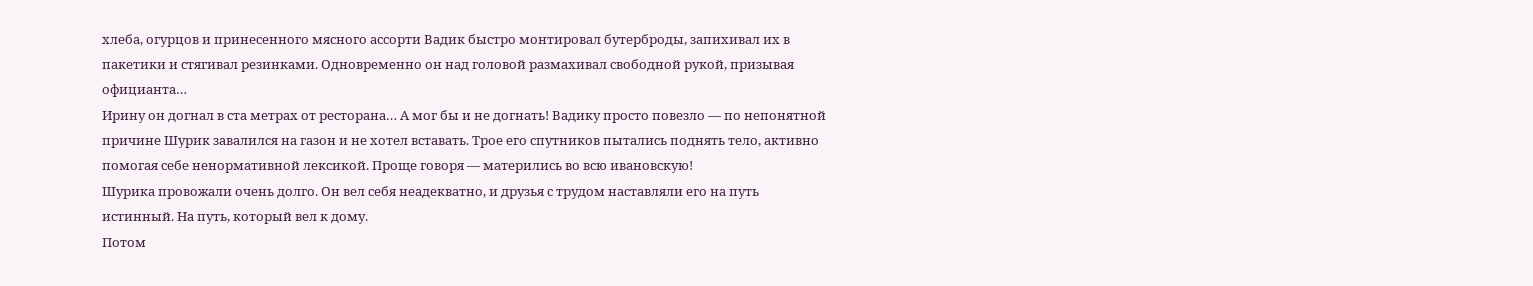хлеба, огурцов и принесенного мясного ассорти Вадик быстро монтировал бутерброды, запихивал их в пакетики и стягивал резинками. Одновременно он над головой размахивал свободной рукой, призывая официанта…
Ирину он догнал в ста метрах от ресторана… А мог бы и не догнать! Вадику просто повезло — по непонятной причине Шурик завалился на газон и не хотел вставать. Трое его спутников пытались поднять тело, активно помогая себе ненормативной лексикой. Проще говоря — матерились во всю ивановскую!
Шурика провожали очень долго. Он вел себя неадекватно, и друзья с трудом наставляли его на путь истинный. На путь, который вел к дому.
Потом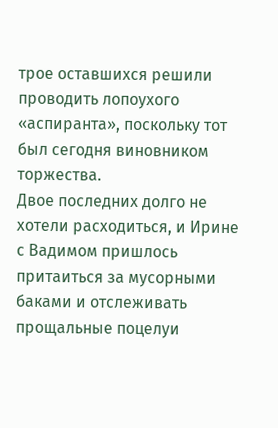трое оставшихся решили проводить лопоухого «аспиранта», поскольку тот был сегодня виновником торжества.
Двое последних долго не хотели расходиться, и Ирине с Вадимом пришлось притаиться за мусорными баками и отслеживать прощальные поцелуи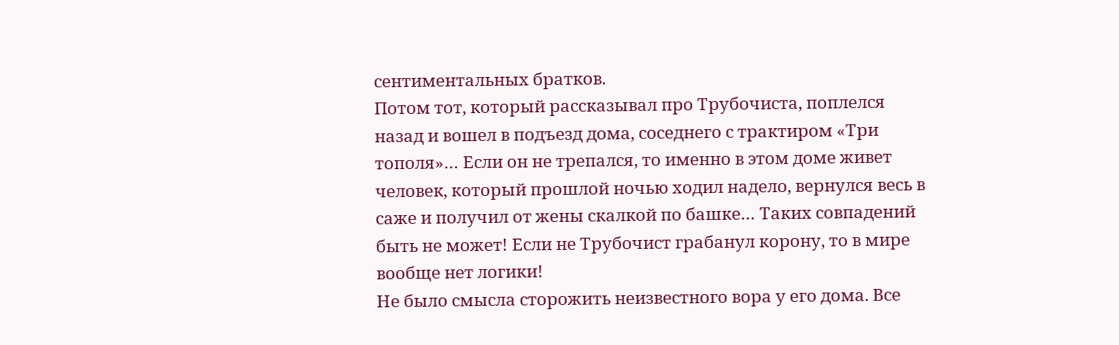сентиментальных братков.
Потом тот, который рассказывал про Трубочиста, поплелся назад и вошел в подъезд дома, соседнего с трактиром «Три тополя»… Если он не трепался, то именно в этом доме живет человек, который прошлой ночью ходил надело, вернулся весь в саже и получил от жены скалкой по башке… Таких совпадений быть не может! Если не Трубочист грабанул корону, то в мире вообще нет логики!
Не было смысла сторожить неизвестного вора у его дома. Все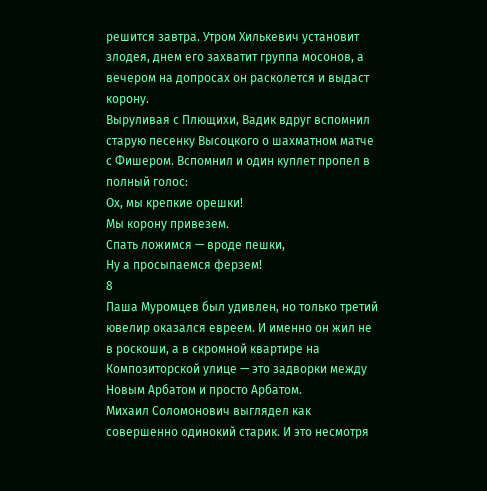решится завтра. Утром Хилькевич установит злодея, днем его захватит группа мосонов, а вечером на допросах он расколется и выдаст корону.
Выруливая с Плющихи, Вадик вдруг вспомнил старую песенку Высоцкого о шахматном матче с Фишером. Вспомнил и один куплет пропел в полный голос:
Ох, мы крепкие орешки!
Мы корону привезем.
Спать ложимся — вроде пешки,
Ну а просыпаемся ферзем!
8
Паша Муромцев был удивлен, но только третий ювелир оказался евреем. И именно он жил не в роскоши, а в скромной квартире на Композиторской улице — это задворки между Новым Арбатом и просто Арбатом.
Михаил Соломонович выглядел как совершенно одинокий старик. И это несмотря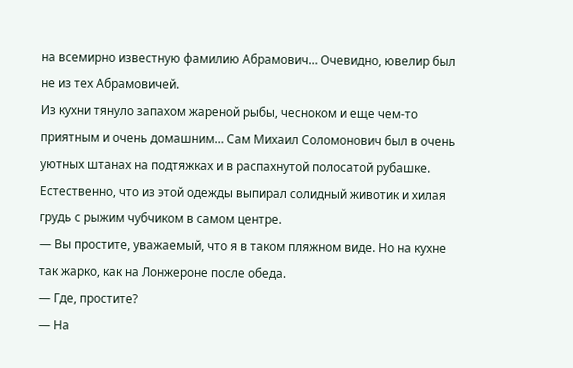на всемирно известную фамилию Абрамович… Очевидно, ювелир был не из тех Абрамовичей.
Из кухни тянуло запахом жареной рыбы, чесноком и еще чем-то приятным и очень домашним… Сам Михаил Соломонович был в очень уютных штанах на подтяжках и в распахнутой полосатой рубашке. Естественно, что из этой одежды выпирал солидный животик и хилая грудь с рыжим чубчиком в самом центре.
— Вы простите, уважаемый, что я в таком пляжном виде. Но на кухне так жарко, как на Лонжероне после обеда.
— Где, простите?
— На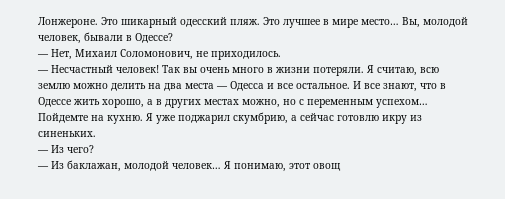Лонжероне. Это шикарный одесский пляж. Это лучшее в мире место… Вы, молодой человек, бывали в Одессе?
— Нет, Михаил Соломонович, не приходилось.
— Несчастный человек! Так вы очень много в жизни потеряли. Я считаю, всю землю можно делить на два места — Одесса и все остальное. И все знают, что в Одессе жить хорошо, а в других местах можно, но с переменным успехом… Пойдемте на кухню. Я уже поджарил скумбрию, а сейчас готовлю икру из синеньких.
— Из чего?
— Из баклажан, молодой человек… Я понимаю, этот овощ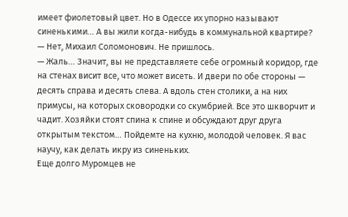имеет фиолетовый цвет. Но в Одессе их упорно называют синенькими… А вы жили когда-нибудь в коммунальной квартире?
— Нет, Михаил Соломонович. Не пришлось.
— Жаль… Значит, вы не представляете себе огромный коридор, где на стенах висит все, что может висеть. И двери по обе стороны — десять справа и десять слева. А вдоль стен столики, а на них примусы, на которых сковородки со скумбрией. Все это шкворчит и чадит. Хозяйки стоят спина к спине и обсуждают друг друга открытым текстом… Пойдемте на кухню, молодой человек. Я вас научу, как делать икру из синеньких.
Еще долго Муромцев не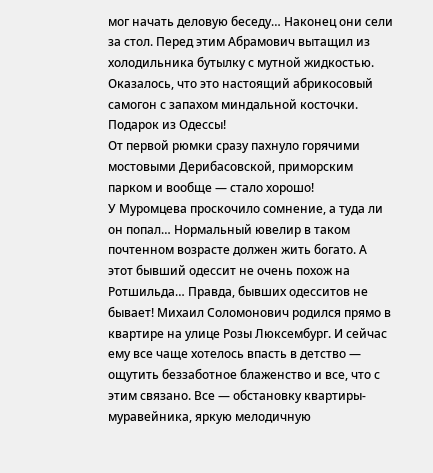мог начать деловую беседу… Наконец они сели за стол. Перед этим Абрамович вытащил из холодильника бутылку с мутной жидкостью. Оказалось, что это настоящий абрикосовый самогон с запахом миндальной косточки. Подарок из Одессы!
От первой рюмки сразу пахнуло горячими мостовыми Дерибасовской, приморским парком и вообще — стало хорошо!
У Муромцева проскочило сомнение, а туда ли он попал… Нормальный ювелир в таком почтенном возрасте должен жить богато. А этот бывший одессит не очень похож на Ротшильда… Правда, бывших одесситов не бывает! Михаил Соломонович родился прямо в квартире на улице Розы Люксембург. И сейчас ему все чаще хотелось впасть в детство — ощутить беззаботное блаженство и все, что с этим связано. Все — обстановку квартиры-муравейника, яркую мелодичную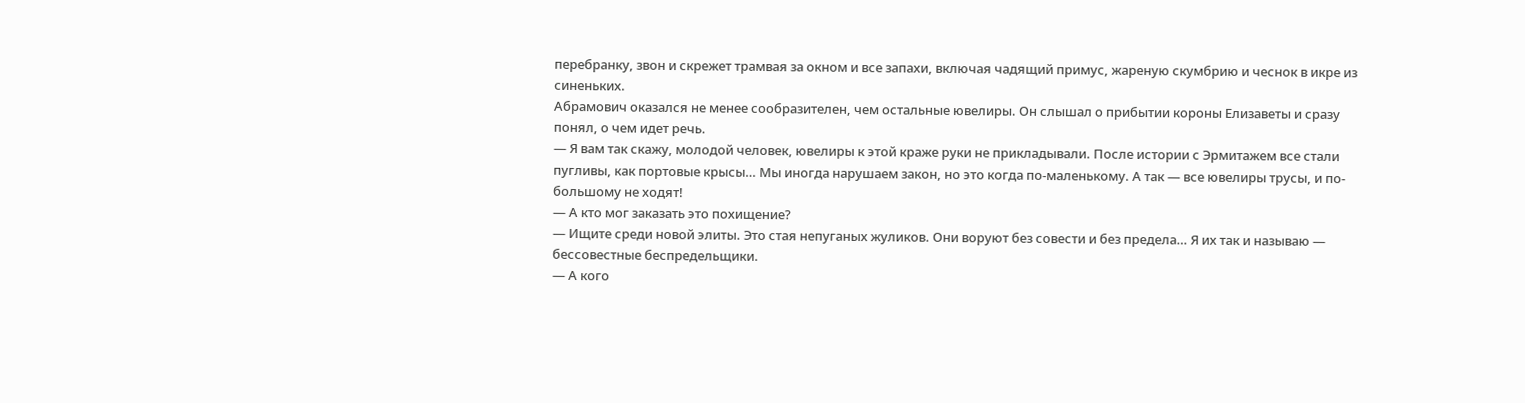перебранку, звон и скрежет трамвая за окном и все запахи, включая чадящий примус, жареную скумбрию и чеснок в икре из синеньких.
Абрамович оказался не менее сообразителен, чем остальные ювелиры. Он слышал о прибытии короны Елизаветы и сразу понял, о чем идет речь.
— Я вам так скажу, молодой человек, ювелиры к этой краже руки не прикладывали. После истории с Эрмитажем все стали пугливы, как портовые крысы… Мы иногда нарушаем закон, но это когда по-маленькому. А так — все ювелиры трусы, и по-большому не ходят!
— А кто мог заказать это похищение?
— Ищите среди новой элиты. Это стая непуганых жуликов. Они воруют без совести и без предела… Я их так и называю — бессовестные беспредельщики.
— А кого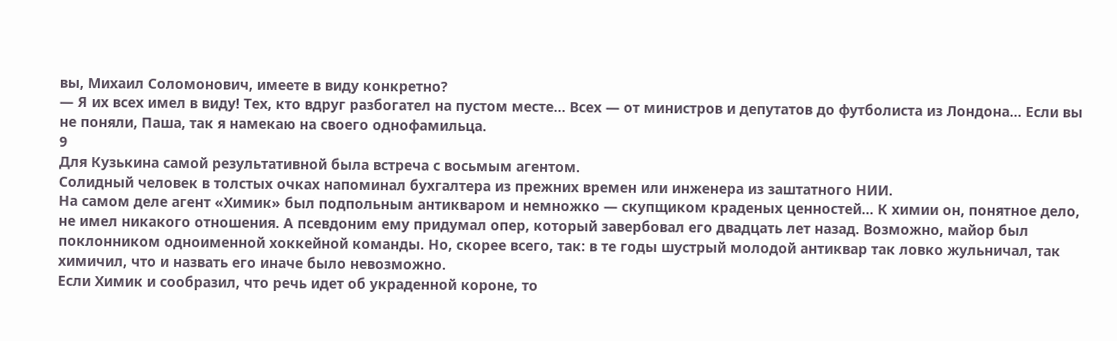вы, Михаил Соломонович, имеете в виду конкретно?
— Я их всех имел в виду! Тех, кто вдруг разбогател на пустом месте… Всех — от министров и депутатов до футболиста из Лондона… Если вы не поняли, Паша, так я намекаю на своего однофамильца.
9
Для Кузькина самой результативной была встреча с восьмым агентом.
Солидный человек в толстых очках напоминал бухгалтера из прежних времен или инженера из заштатного НИИ.
На самом деле агент «Химик» был подпольным антикваром и немножко — скупщиком краденых ценностей… К химии он, понятное дело, не имел никакого отношения. А псевдоним ему придумал опер, который завербовал его двадцать лет назад. Возможно, майор был поклонником одноименной хоккейной команды. Но, скорее всего, так: в те годы шустрый молодой антиквар так ловко жульничал, так химичил, что и назвать его иначе было невозможно.
Если Химик и сообразил, что речь идет об украденной короне, то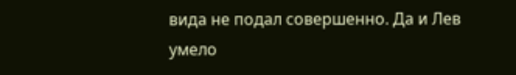вида не подал совершенно. Да и Лев умело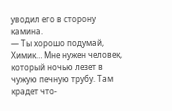уводил его в сторону камина.
— Ты хорошо подумай, Химик… Мне нужен человек, который ночью лезет в чужую печную трубу. Там крадет что-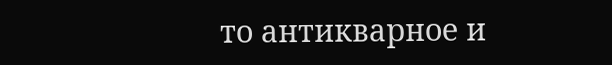то антикварное и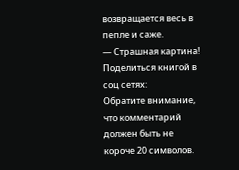возвращается весь в пепле и саже.
— Страшная картина!
Поделиться книгой в соц сетях:
Обратите внимание, что комментарий должен быть не короче 20 символов.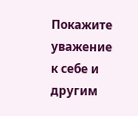Покажите уважение к себе и другим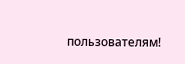пользователям!